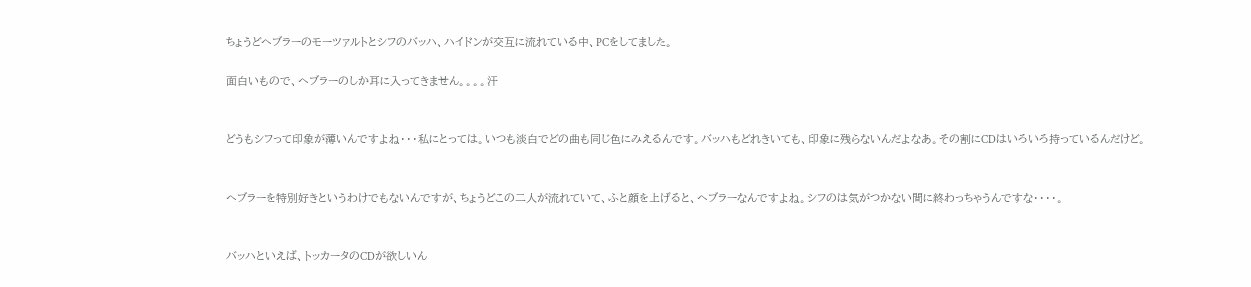ちょうどヘブラーのモーツァルトとシフのバッハ、ハイドンが交互に流れている中、PCをしてました。

面白いもので、ヘブラーのしか耳に入ってきません。。。。汗


どうもシフって印象が薄いんですよね・・・私にとっては。いつも淡白でどの曲も同じ色にみえるんです。バッハもどれきいても、印象に残らないんだよなあ。その割にCDはいろいろ持っているんだけど。


ヘブラーを特別好きというわけでもないんですが、ちょうどこの二人が流れていて、ふと顔を上げると、ヘブラーなんですよね。シフのは気がつかない間に終わっちゃうんですな・・・・。


バッハといえば、トッカータのCDが欲しいん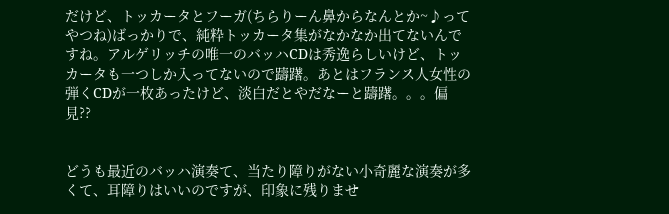だけど、トッカータとフーガ(ちらりーん鼻からなんとか~♪ってやつね)ばっかりで、純粋トッカータ集がなかなか出てないんですね。アルゲリッチの唯一のバッハCDは秀逸らしいけど、トッカータも一つしか入ってないので躊躇。あとはフランス人女性の弾くCDが一枚あったけど、淡白だとやだなーと躊躇。。。偏見??


どうも最近のバッハ演奏て、当たり障りがない小奇麗な演奏が多くて、耳障りはいいのですが、印象に残りませ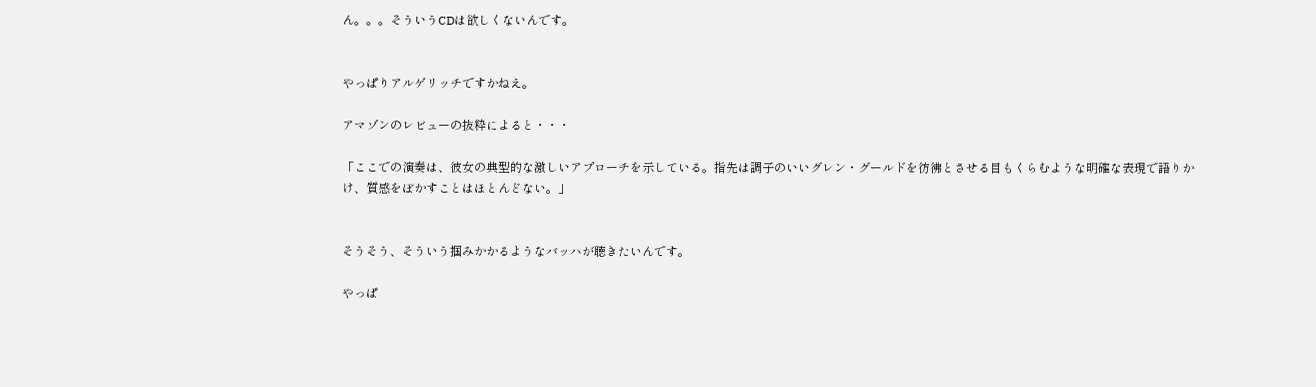ん。。。そういうCDは欲しくないんです。


やっぱりアルゲリッチですかねえ。

アマゾンのレビューの抜粋によると・・・

「ここでの演奏は、彼女の典型的な激しいアプローチを示している。指先は調子のいいグレン・グールドを彷彿とさせる目もくらむような明確な表現で語りかけ、質感をぼかすことはほとんどない。」


そうそう、そういう掴みかかるようなバッハが聴きたいんです。

やっぱ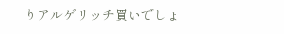りアルゲリッチ買いでしょ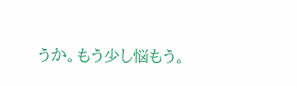うか。もう少し悩もう。